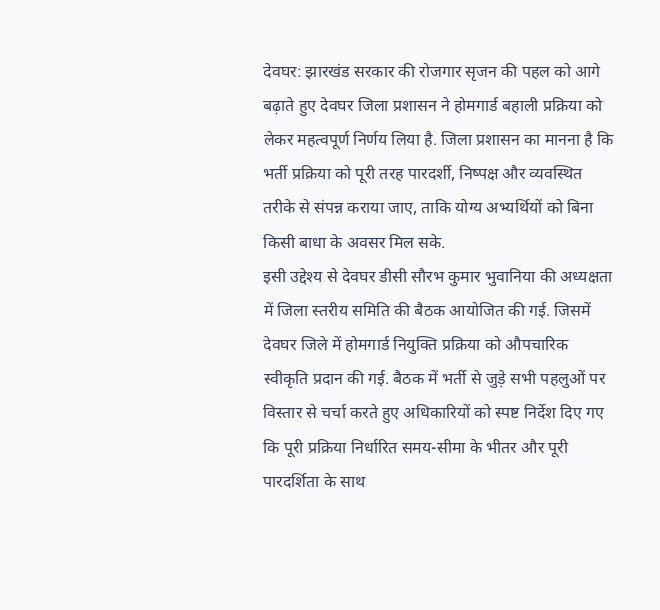देवघर: झारखंड सरकार की रोजगार सृजन की पहल को आगे बढ़ाते हुए देवघर जिला प्रशासन ने होमगार्ड बहाली प्रक्रिया को लेकर महत्वपूर्ण निर्णय लिया है. जिला प्रशासन का मानना है कि भर्ती प्रक्रिया को पूरी तरह पारदर्शी, निष्पक्ष और व्यवस्थित तरीके से संपन्न कराया जाए, ताकि योग्य अभ्यर्थियों को बिना किसी बाधा के अवसर मिल सके.
इसी उद्देश्य से देवघर डीसी सौरभ कुमार भुवानिया की अध्यक्षता में जिला स्तरीय समिति की बैठक आयोजित की गई. जिसमें देवघर जिले में होमगार्ड नियुक्ति प्रक्रिया को औपचारिक स्वीकृति प्रदान की गई. बैठक में भर्ती से जुड़े सभी पहलुओं पर विस्तार से चर्चा करते हुए अधिकारियों को स्पष्ट निर्देश दिए गए कि पूरी प्रक्रिया निर्धारित समय-सीमा के भीतर और पूरी पारदर्शिता के साथ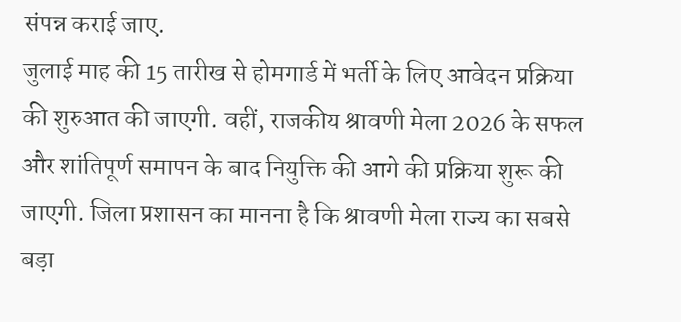संपन्न कराई जाए.
जुलाई माह की 15 तारीख से होमगार्ड में भर्ती के लिए आवेदन प्रक्रिया की शुरुआत की जाएगी. वहीं, राजकीय श्रावणी मेला 2026 के सफल और शांतिपूर्ण समापन के बाद नियुक्ति की आगे की प्रक्रिया शुरू की जाएगी. जिला प्रशासन का मानना है कि श्रावणी मेला राज्य का सबसे बड़ा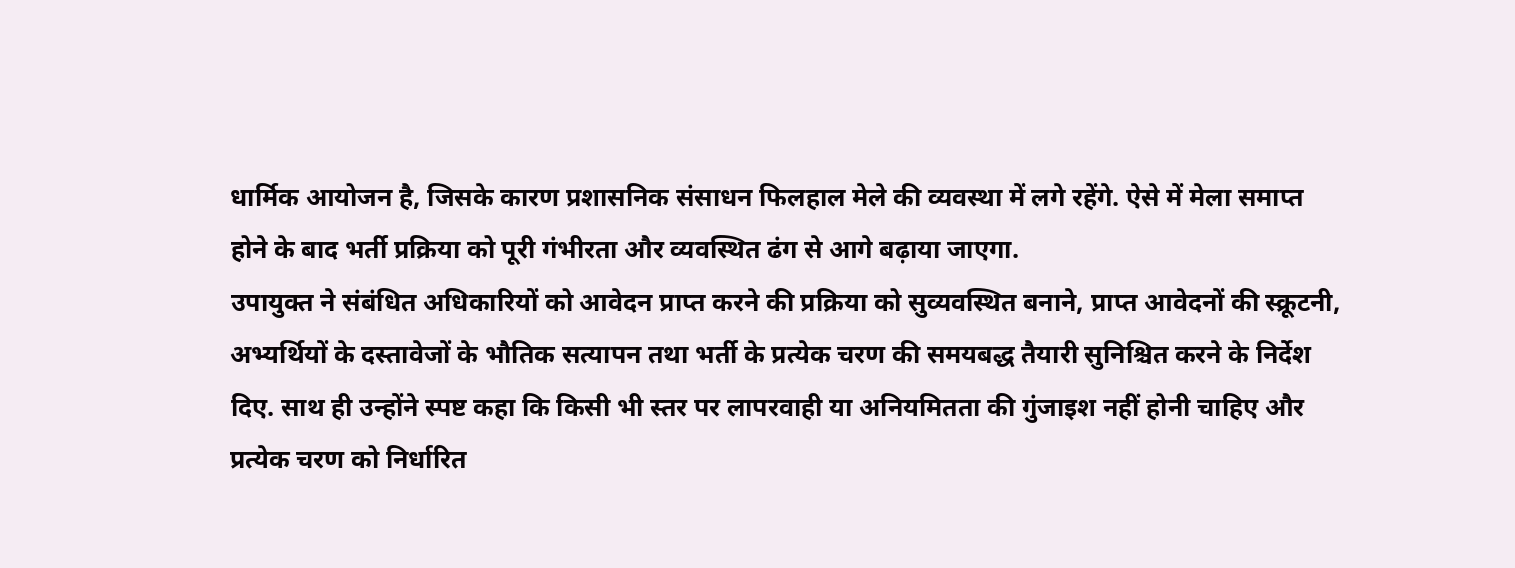धार्मिक आयोजन है, जिसके कारण प्रशासनिक संसाधन फिलहाल मेले की व्यवस्था में लगे रहेंगे. ऐसे में मेला समाप्त होने के बाद भर्ती प्रक्रिया को पूरी गंभीरता और व्यवस्थित ढंग से आगे बढ़ाया जाएगा.
उपायुक्त ने संबंधित अधिकारियों को आवेदन प्राप्त करने की प्रक्रिया को सुव्यवस्थित बनाने, प्राप्त आवेदनों की स्क्रूटनी, अभ्यर्थियों के दस्तावेजों के भौतिक सत्यापन तथा भर्ती के प्रत्येक चरण की समयबद्ध तैयारी सुनिश्चित करने के निर्देश दिए. साथ ही उन्होंने स्पष्ट कहा कि किसी भी स्तर पर लापरवाही या अनियमितता की गुंजाइश नहीं होनी चाहिए और प्रत्येक चरण को निर्धारित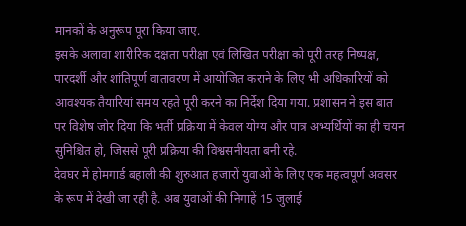मानकों के अनुरूप पूरा किया जाए.
इसके अलावा शारीरिक दक्षता परीक्षा एवं लिखित परीक्षा को पूरी तरह निष्पक्ष, पारदर्शी और शांतिपूर्ण वातावरण में आयोजित कराने के लिए भी अधिकारियों को आवश्यक तैयारियां समय रहते पूरी करने का निर्देश दिया गया. प्रशासन ने इस बात पर विशेष जोर दिया कि भर्ती प्रक्रिया में केवल योग्य और पात्र अभ्यर्थियों का ही चयन सुनिश्चित हो, जिससे पूरी प्रक्रिया की विश्वसनीयता बनी रहे.
देवघर में होमगार्ड बहाली की शुरुआत हजारों युवाओं के लिए एक महत्वपूर्ण अवसर के रूप में देखी जा रही है. अब युवाओं की निगाहें 15 जुलाई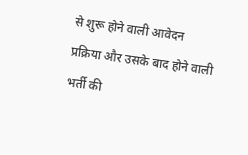से शुरू होने वाली आवेदन प्रक्रिया और उसके बाद होने वाली भर्ती की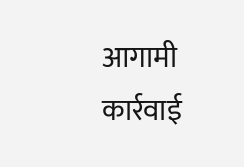आगामी कार्रवाई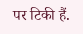पर टिकी हैं.